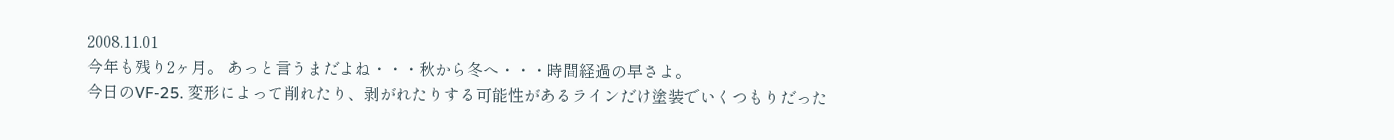2008.11.01
今年も残り2ヶ月。 あっと言うまだよね・・・秋から冬へ・・・時間経過の早さよ。
今日のVF-25. 変形によって削れたり、剥がれたりする可能性があるラインだけ塗装でいくつもりだった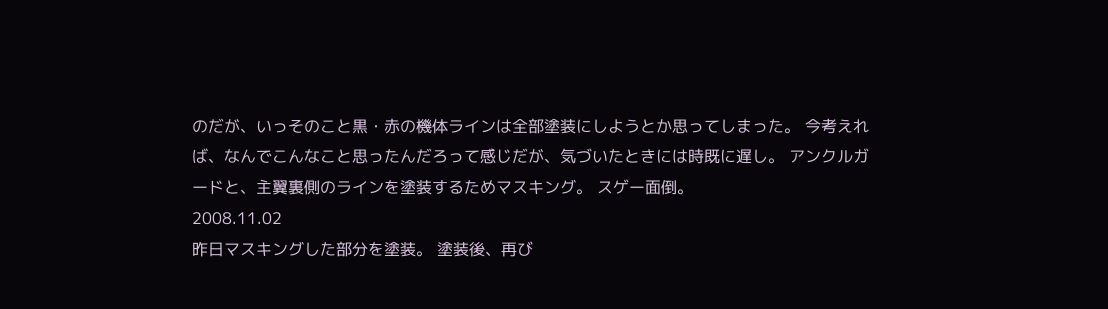のだが、いっそのこと黒・赤の機体ラインは全部塗装にしようとか思ってしまった。 今考えれば、なんでこんなこと思ったんだろって感じだが、気づいたときには時既に遅し。 アンクルガードと、主翼裏側のラインを塗装するためマスキング。 スゲー面倒。
2008.11.02
昨日マスキングした部分を塗装。 塗装後、再び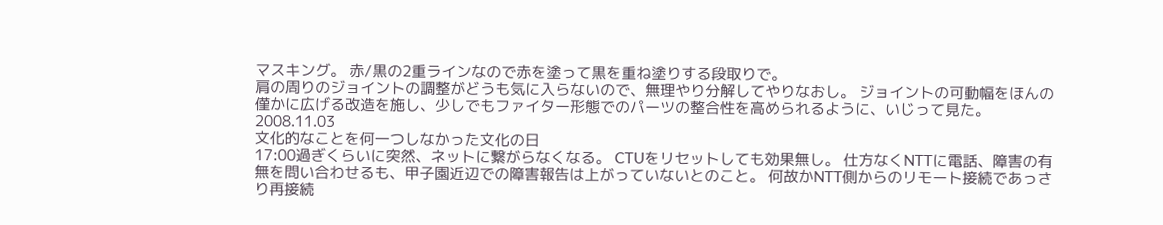マスキング。 赤/黒の2重ラインなので赤を塗って黒を重ね塗りする段取りで。
肩の周りのジョイントの調整がどうも気に入らないので、無理やり分解してやりなおし。 ジョイントの可動幅をほんの僅かに広げる改造を施し、少しでもファイター形態でのパーツの整合性を高められるように、いじって見た。
2008.11.03
文化的なことを何一つしなかった文化の日
17:00過ぎくらいに突然、ネットに繋がらなくなる。 CTUをリセットしても効果無し。 仕方なくNTTに電話、障害の有無を問い合わせるも、甲子園近辺での障害報告は上がっていないとのこと。 何故かNTT側からのリモート接続であっさり再接続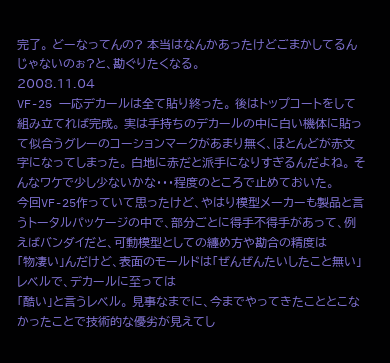完了。 どーなってんの? 本当はなんかあったけどごまかしてるんじゃないのぉ?と、勘ぐりたくなる。
2008.11.04
VF-25 一応デカールは全て貼り終った。 後はトップコートをして組み立てれば完成。 実は手持ちのデカールの中に白い機体に貼って似合うグレーのコーションマークがあまり無く、ほとんどが赤文字になってしまった。 白地に赤だと派手になりすぎるんだよね。 そんなワケで少し少ないかな・・・程度のところで止めておいた。
今回VF-25作っていて思ったけど、やはり模型メーカーも製品と言うトータルパッケージの中で、部分ごとに得手不得手があって、例えばバンダイだと、可動模型としての纏め方や勘合の精度は
「物凄い」んだけど、表面のモールドは「ぜんぜんたいしたこと無い」レベルで、デカールに至っては
「酷い」と言うレベル。 見事なまでに、今までやってきたこととこなかったことで技術的な優劣が見えてし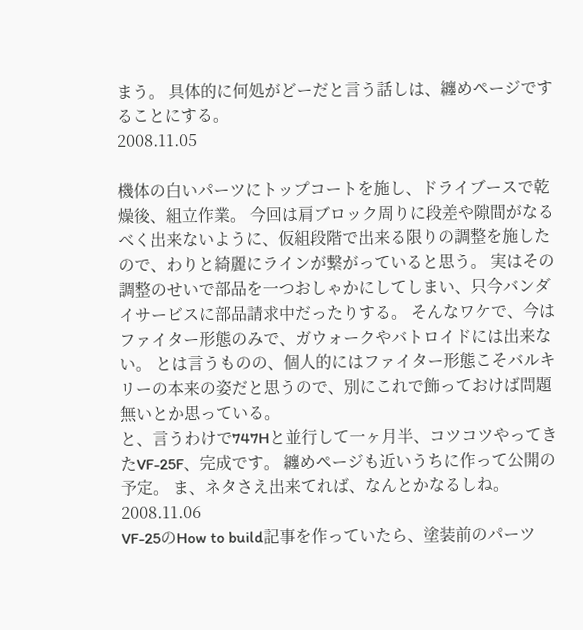まう。 具体的に何処がどーだと言う話しは、纏めページですることにする。
2008.11.05

機体の白いパーツにトップコートを施し、ドライブースで乾燥後、組立作業。 今回は肩ブロック周りに段差や隙間がなるべく出来ないように、仮組段階で出来る限りの調整を施したので、わりと綺麗にラインが繋がっていると思う。 実はその調整のせいで部品を一つおしゃかにしてしまい、只今バンダイサービスに部品請求中だったりする。 そんなワケで、今はファイター形態のみで、ガウォークやバトロイドには出来ない。 とは言うものの、個人的にはファイター形態こそバルキリーの本来の姿だと思うので、別にこれで飾っておけば問題無いとか思っている。
と、言うわけで747Hと並行して一ヶ月半、コツコツやってきたVF-25F、完成です。 纏めページも近いうちに作って公開の予定。 ま、ネタさえ出来てれば、なんとかなるしね。
2008.11.06
VF-25のHow to build記事を作っていたら、塗装前のパーツ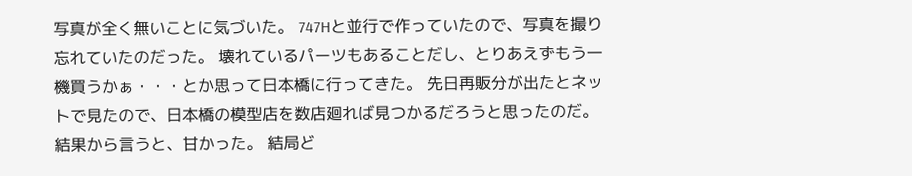写真が全く無いことに気づいた。 747Hと並行で作っていたので、写真を撮り忘れていたのだった。 壊れているパーツもあることだし、とりあえずもう一機買うかぁ・・・とか思って日本橋に行ってきた。 先日再販分が出たとネットで見たので、日本橋の模型店を数店廻れば見つかるだろうと思ったのだ。 結果から言うと、甘かった。 結局ど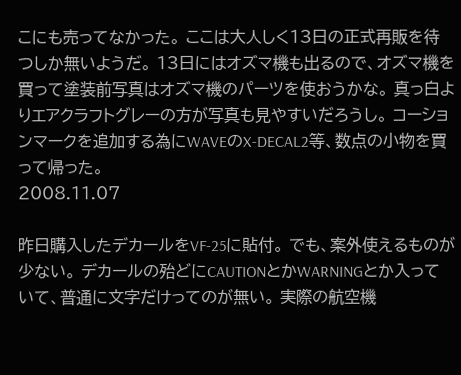こにも売ってなかった。 ここは大人しく13日の正式再販を待つしか無いようだ。 13日にはオズマ機も出るので、オズマ機を買って塗装前写真はオズマ機のパーツを使おうかな。 真っ白よりエアクラフトグレーの方が写真も見やすいだろうし。 コーションマークを追加する為にWAVEのX-DECAL2等、数点の小物を買って帰った。
2008.11.07

昨日購入したデカールをVF-25に貼付。 でも、案外使えるものが少ない。 デカールの殆どにCAUTIONとかWARNINGとか入っていて、普通に文字だけってのが無い。 実際の航空機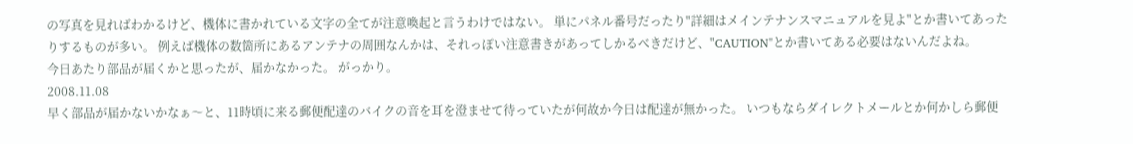の写真を見ればわかるけど、機体に書かれている文字の全てが注意喚起と言うわけではない。 単にパネル番号だったり"詳細はメインテナンスマニュアルを見よ"とか書いてあったりするものが多い。 例えば機体の数箇所にあるアンテナの周囲なんかは、それっぽい注意書きがあってしかるべきだけど、"CAUTION"とか書いてある必要はないんだよね。
今日あたり部品が届くかと思ったが、届かなかった。 がっかり。
2008.11.08
早く部品が届かないかなぁ〜と、11時頃に来る郵便配達のバイクの音を耳を澄ませて待っていたが何故か今日は配達が無かった。 いつもならダイレクトメールとか何かしら郵便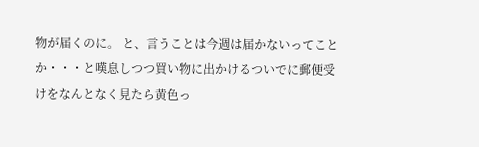物が届くのに。 と、言うことは今週は届かないってことか・・・と嘆息しつつ買い物に出かけるついでに郵便受けをなんとなく見たら黄色っ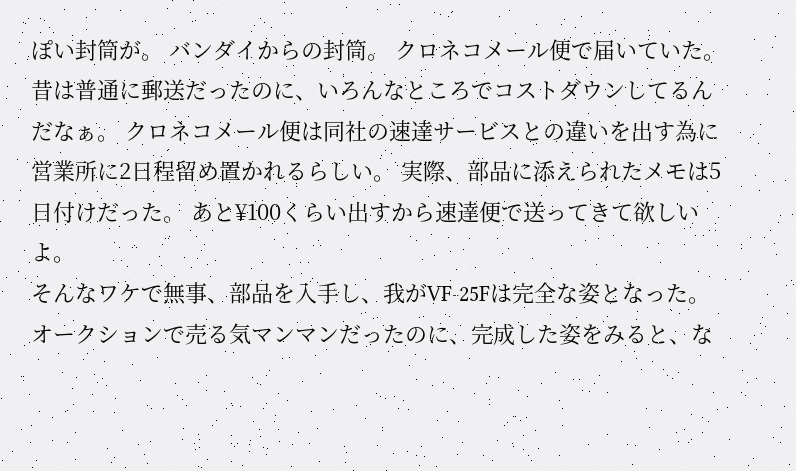ぽい封筒が。 バンダイからの封筒。 クロネコメール便で届いていた。 昔は普通に郵送だったのに、いろんなところでコストダウンしてるんだなぁ。 クロネコメール便は同社の速達サービスとの違いを出す為に営業所に2日程留め置かれるらしい。 実際、部品に添えられたメモは5日付けだった。 あと¥100くらい出すから速達便で送ってきて欲しいよ。
そんなワケで無事、部品を入手し、我がVF-25Fは完全な姿となった。 オークションで売る気マンマンだったのに、完成した姿をみると、な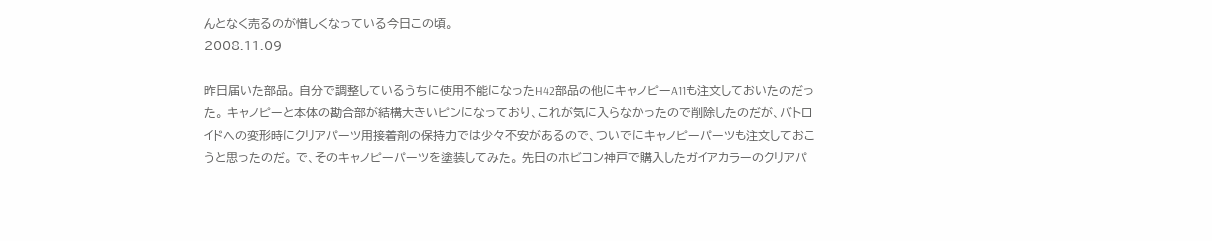んとなく売るのが惜しくなっている今日この頃。
2008.11.09

昨日届いた部品。 自分で調整しているうちに使用不能になったH42部品の他にキャノピーA11も注文しておいたのだった。 キャノピーと本体の勘合部が結構大きいピンになっており、これが気に入らなかったので削除したのだが、バトロイドへの変形時にクリアパーツ用接着剤の保持力では少々不安があるので、ついでにキャノピーパーツも注文しておこうと思ったのだ。 で、そのキャノピーパーツを塗装してみた。 先日のホビコン神戸で購入したガイアカラーのクリアパ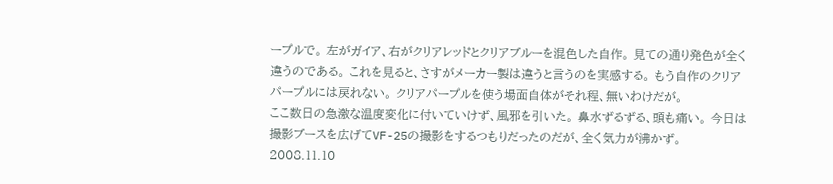ープルで。 左がガイア、右がクリアレッドとクリアブルーを混色した自作。 見ての通り発色が全く違うのである。 これを見ると、さすがメーカー製は違うと言うのを実感する。 もう自作のクリアパープルには戻れない。 クリアパープルを使う場面自体がそれ程、無いわけだが。
ここ数日の急激な温度変化に付いていけず、風邪を引いた。 鼻水ずるずる、頭も痛い。 今日は撮影ブースを広げてVF-25の撮影をするつもりだったのだが、全く気力が沸かず。
2008.11.10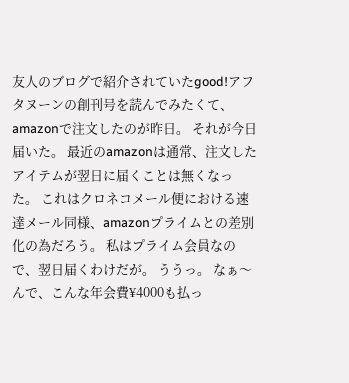友人のブログで紹介されていたgood!アフタヌーンの創刊号を読んでみたくて、amazonで注文したのが昨日。 それが今日届いた。 最近のamazonは通常、注文したアイテムが翌日に届くことは無くなった。 これはクロネコメール便における速達メール同様、amazonプライムとの差別化の為だろう。 私はプライム会員なので、翌日届くわけだが。 ううっ。 なぁ〜んで、こんな年会費¥4000も払っ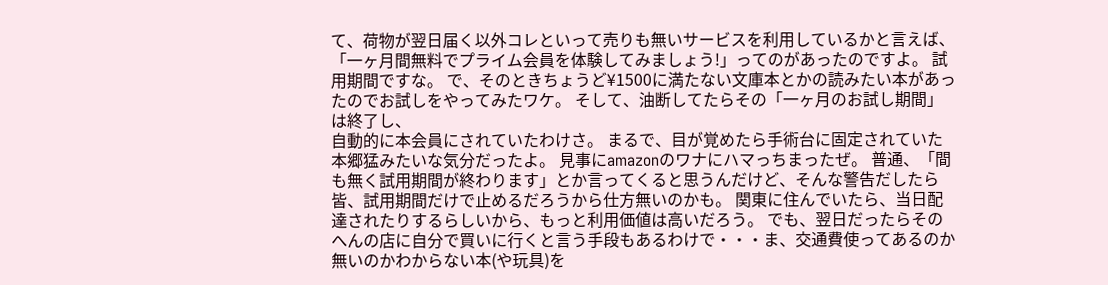て、荷物が翌日届く以外コレといって売りも無いサービスを利用しているかと言えば、「一ヶ月間無料でプライム会員を体験してみましょう!」ってのがあったのですよ。 試用期間ですな。 で、そのときちょうど¥1500に満たない文庫本とかの読みたい本があったのでお試しをやってみたワケ。 そして、油断してたらその「一ヶ月のお試し期間」は終了し、
自動的に本会員にされていたわけさ。 まるで、目が覚めたら手術台に固定されていた本郷猛みたいな気分だったよ。 見事にamazonのワナにハマっちまったぜ。 普通、「間も無く試用期間が終わります」とか言ってくると思うんだけど、そんな警告だしたら皆、試用期間だけで止めるだろうから仕方無いのかも。 関東に住んでいたら、当日配達されたりするらしいから、もっと利用価値は高いだろう。 でも、翌日だったらそのへんの店に自分で買いに行くと言う手段もあるわけで・・・ま、交通費使ってあるのか無いのかわからない本(や玩具)を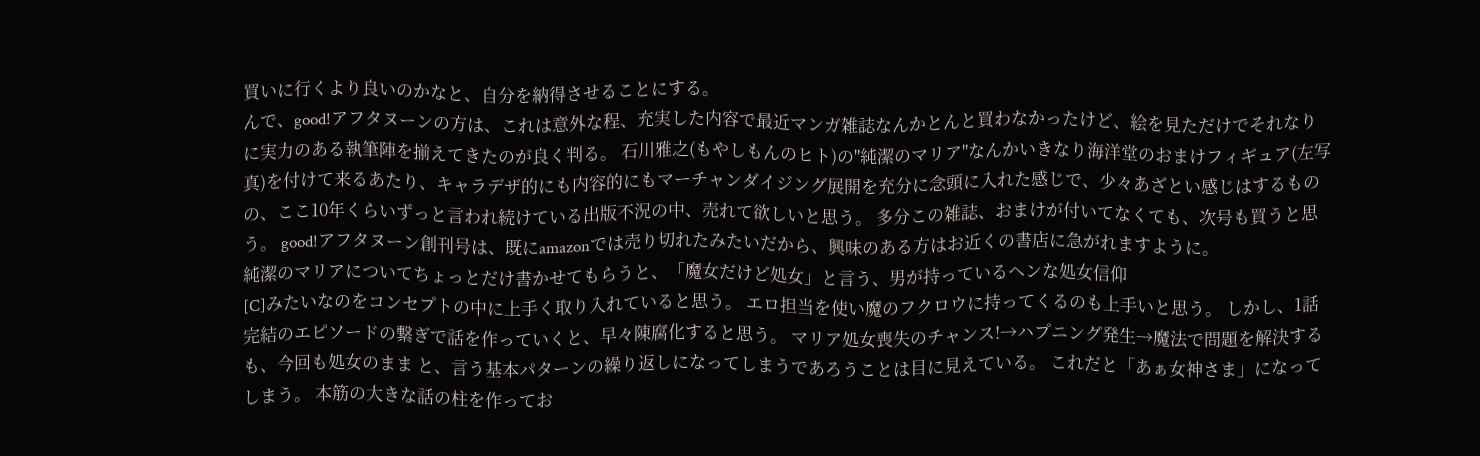買いに行くより良いのかなと、自分を納得させることにする。
んで、good!アフタヌーンの方は、これは意外な程、充実した内容で最近マンガ雑誌なんかとんと買わなかったけど、絵を見ただけでそれなりに実力のある執筆陣を揃えてきたのが良く判る。 石川雅之(もやしもんのヒト)の"純潔のマリア"なんかいきなり海洋堂のおまけフィギュア(左写真)を付けて来るあたり、キャラデザ的にも内容的にもマーチャンダイジング展開を充分に念頭に入れた感じで、少々あざとい感じはするものの、ここ10年くらいずっと言われ続けている出版不況の中、売れて欲しいと思う。 多分この雑誌、おまけが付いてなくても、次号も買うと思う。 good!アフタヌーン創刊号は、既にamazonでは売り切れたみたいだから、興味のある方はお近くの書店に急がれますように。
純潔のマリアについてちょっとだけ書かせてもらうと、「魔女だけど処女」と言う、男が持っているヘンな処女信仰
[C]みたいなのをコンセプトの中に上手く取り入れていると思う。 エロ担当を使い魔のフクロウに持ってくるのも上手いと思う。 しかし、1話完結のエピソードの繋ぎで話を作っていくと、早々陳腐化すると思う。 マリア処女喪失のチャンス!→ハプニング発生→魔法で問題を解決するも、今回も処女のまま と、言う基本パターンの繰り返しになってしまうであろうことは目に見えている。 これだと「あぁ女神さま」になってしまう。 本筋の大きな話の柱を作ってお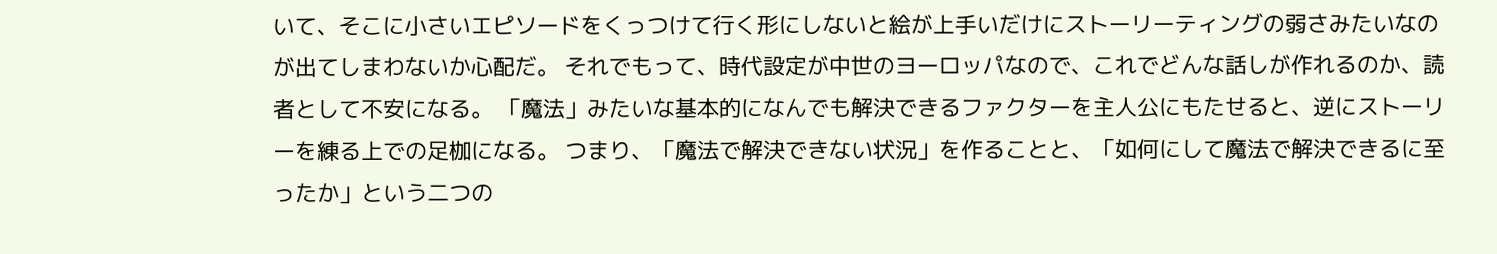いて、そこに小さいエピソードをくっつけて行く形にしないと絵が上手いだけにストーリーティングの弱さみたいなのが出てしまわないか心配だ。 それでもって、時代設定が中世のヨーロッパなので、これでどんな話しが作れるのか、読者として不安になる。 「魔法」みたいな基本的になんでも解決できるファクターを主人公にもたせると、逆にストーリーを練る上での足枷になる。 つまり、「魔法で解決できない状況」を作ることと、「如何にして魔法で解決できるに至ったか」という二つの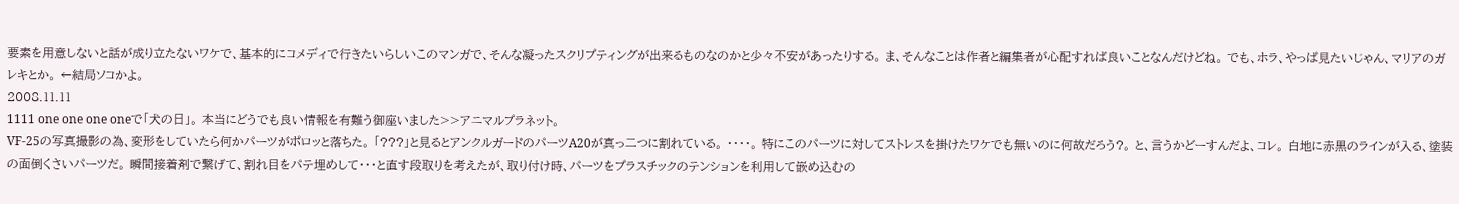要素を用意しないと話が成り立たないワケで、基本的にコメディで行きたいらしいこのマンガで、そんな凝ったスクリプティングが出来るものなのかと少々不安があったりする。 ま、そんなことは作者と編集者が心配すれば良いことなんだけどね。 でも、ホラ、やっぱ見たいじゃん、マリアのガレキとか。 ←結局ソコかよ。
2008.11.11
1111 one one one oneで「犬の日」。 本当にどうでも良い情報を有難う御座いました>>アニマルプラネット。
VF-25の写真撮影の為、変形をしていたら何かパーツがポロッと落ちた。 「???」と見るとアンクルガードのパーツA20が真っ二つに割れている。 ・・・・。 特にこのパーツに対してストレスを掛けたワケでも無いのに何故だろう?。 と、言うかどーすんだよ、コレ。 白地に赤黒のラインが入る、塗装の面倒くさいパーツだ。 瞬間接着剤で繋げて、割れ目をパテ埋めして・・・と直す段取りを考えたが、取り付け時、パーツをプラスチックのテンションを利用して嵌め込むの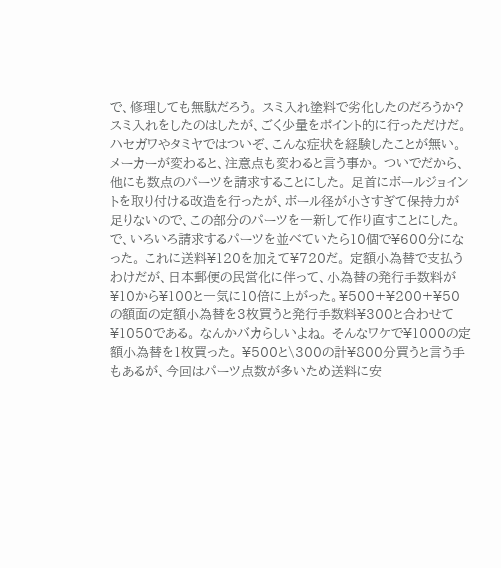で、修理しても無駄だろう。 スミ入れ塗料で劣化したのだろうか? スミ入れをしたのはしたが、ごく少量をポイント的に行っただけだ。 ハセガワやタミヤではついぞ、こんな症状を経験したことが無い。 メーカーが変わると、注意点も変わると言う事か。 ついでだから、他にも数点のパーツを請求することにした。 足首にボールジョイントを取り付ける改造を行ったが、ボール径が小さすぎて保持力が足りないので、この部分のパーツを一新して作り直すことにした。 で、いろいろ請求するパーツを並べていたら10個で¥600分になった。 これに送料¥120を加えて¥720だ。 定額小為替で支払うわけだが、日本郵便の民営化に伴って、小為替の発行手数料が¥10から¥100と一気に10倍に上がった。¥500+¥200+¥50の額面の定額小為替を3枚買うと発行手数料¥300と合わせて¥1050である。 なんかバカらしいよね。 そんなワケで¥1000の定額小為替を1枚買った。 ¥500と\300の計¥800分買うと言う手もあるが、今回はパーツ点数が多いため送料に安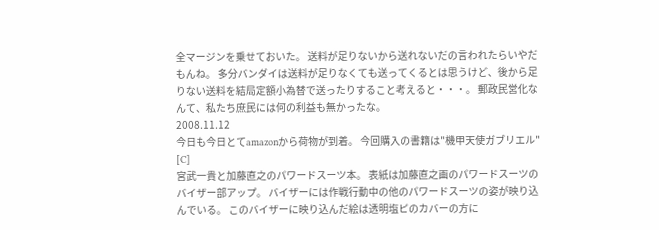全マージンを乗せておいた。 送料が足りないから送れないだの言われたらいやだもんね。 多分バンダイは送料が足りなくても送ってくるとは思うけど、後から足りない送料を結局定額小為替で送ったりすること考えると・・・。 郵政民営化なんて、私たち庶民には何の利益も無かったな。
2008.11.12
今日も今日とてamazonから荷物が到着。 今回購入の書籍は"機甲天使ガブリエル"
[C]
宮武一貴と加藤直之のパワードスーツ本。 表紙は加藤直之画のパワードスーツのバイザー部アップ。 バイザーには作戦行動中の他のパワードスーツの姿が映り込んでいる。 このバイザーに映り込んだ絵は透明塩ピのカバーの方に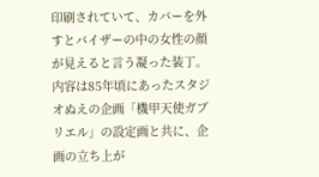印刷されていて、カバーを外すとバイザーの中の女性の顔が見えると言う凝った装丁。 内容は85年頃にあったスタジオぬえの企画「機甲天使ガブリエル」の設定画と共に、企画の立ち上が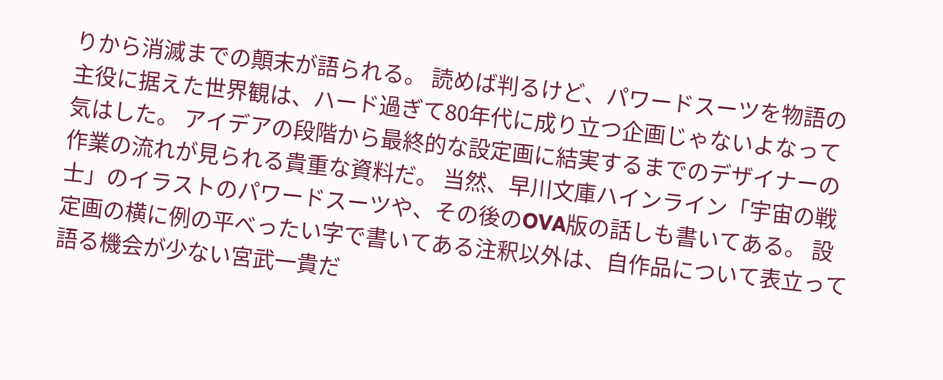りから消滅までの顛末が語られる。 読めば判るけど、パワードスーツを物語の主役に据えた世界観は、ハード過ぎて80年代に成り立つ企画じゃないよなって気はした。 アイデアの段階から最終的な設定画に結実するまでのデザイナーの作業の流れが見られる貴重な資料だ。 当然、早川文庫ハインライン「宇宙の戦士」のイラストのパワードスーツや、その後のOVA版の話しも書いてある。 設定画の横に例の平べったい字で書いてある注釈以外は、自作品について表立って語る機会が少ない宮武一貴だ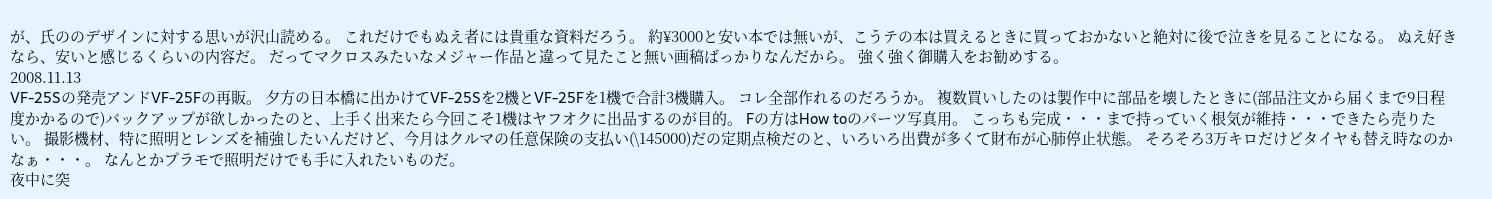が、氏ののデザインに対する思いが沢山読める。 これだけでもぬえ者には貴重な資料だろう。 約¥3000と安い本では無いが、こうテの本は買えるときに買っておかないと絶対に後で泣きを見ることになる。 ぬえ好きなら、安いと感じるくらいの内容だ。 だってマクロスみたいなメジャー作品と違って見たこと無い画稿ばっかりなんだから。 強く強く御購入をお勧めする。
2008.11.13
VF-25Sの発売アンドVF-25Fの再販。 夕方の日本橋に出かけてVF-25Sを2機とVF-25Fを1機で合計3機購入。 コレ全部作れるのだろうか。 複数買いしたのは製作中に部品を壊したときに(部品注文から届くまで9日程度かかるので)バックアップが欲しかったのと、上手く出来たら今回こそ1機はヤフオクに出品するのが目的。 Fの方はHow toのパーツ写真用。 こっちも完成・・・まで持っていく根気が維持・・・できたら売りたい。 撮影機材、特に照明とレンズを補強したいんだけど、今月はクルマの任意保険の支払い(\145000)だの定期点検だのと、いろいろ出費が多くて財布が心肺停止状態。 そろそろ3万キロだけどタイヤも替え時なのかなぁ・・・。 なんとかプラモで照明だけでも手に入れたいものだ。
夜中に突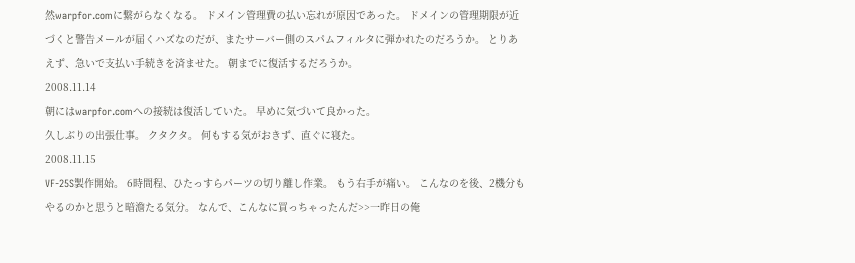然warpfor.comに繋がらなくなる。 ドメイン管理費の払い忘れが原因であった。 ドメインの管理期限が近づくと警告メールが届くハズなのだが、またサーバー側のスパムフィルタに弾かれたのだろうか。 とりあえず、急いで支払い手続きを済ませた。 朝までに復活するだろうか。
2008.11.14
朝にはwarpfor.comへの接続は復活していた。 早めに気づいて良かった。
久しぶりの出張仕事。 クタクタ。 何もする気がおきず、直ぐに寝た。
2008.11.15
VF-25S製作開始。 6時間程、ひたっすらパーツの切り離し作業。 もう右手が痛い。 こんなのを後、2機分もやるのかと思うと暗澹たる気分。 なんで、こんなに買っちゃったんだ>>一昨日の俺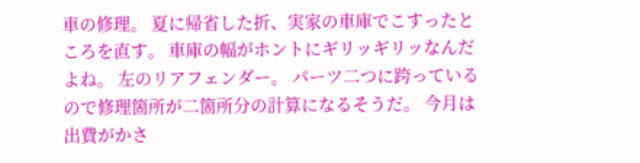車の修理。 夏に帰省した折、実家の車庫でこすったところを直す。 車庫の幅がホントにギリッギリッなんだよね。 左のリアフェンダー。 パーツ二つに跨っているので修理箇所が二箇所分の計算になるそうだ。 今月は出費がかさ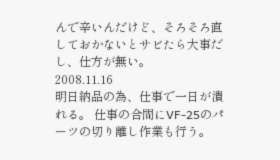んで辛いんだけど、そろそろ直しておかないとサビたら大事だし、仕方が無い。
2008.11.16
明日納品の為、仕事で一日が潰れる。 仕事の合間にVF-25のパーツの切り離し作業も行う。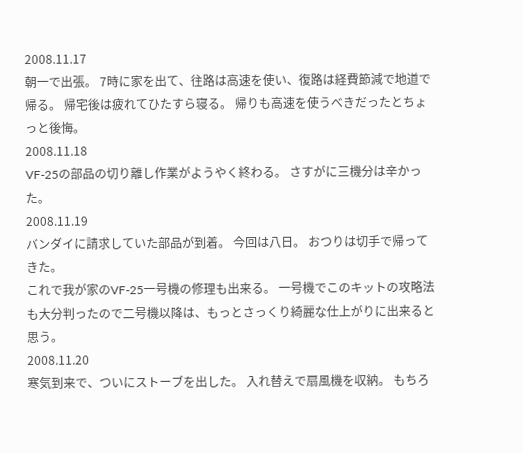2008.11.17
朝一で出張。 7時に家を出て、往路は高速を使い、復路は経費節減で地道で帰る。 帰宅後は疲れてひたすら寝る。 帰りも高速を使うべきだったとちょっと後悔。
2008.11.18
VF-25の部品の切り離し作業がようやく終わる。 さすがに三機分は辛かった。
2008.11.19
バンダイに請求していた部品が到着。 今回は八日。 おつりは切手で帰ってきた。
これで我が家のVF-25一号機の修理も出来る。 一号機でこのキットの攻略法も大分判ったので二号機以降は、もっとさっくり綺麗な仕上がりに出来ると思う。
2008.11.20
寒気到来で、ついにストーブを出した。 入れ替えで扇風機を収納。 もちろ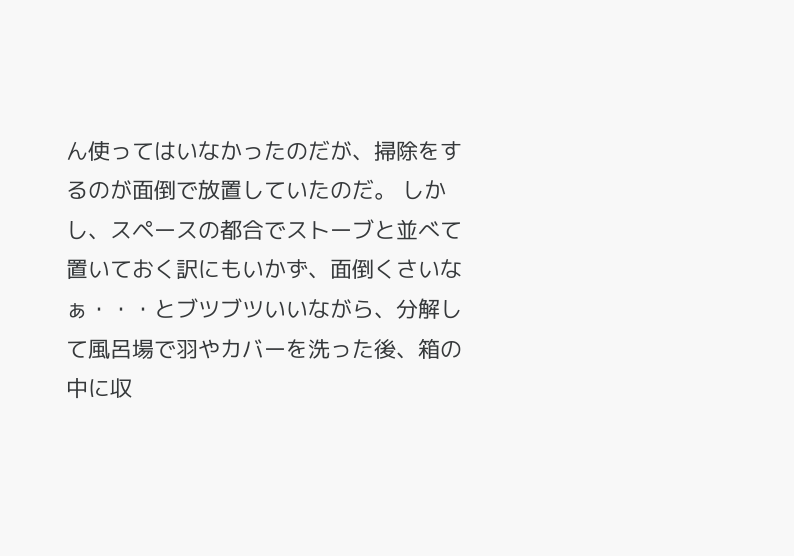ん使ってはいなかったのだが、掃除をするのが面倒で放置していたのだ。 しかし、スペースの都合でストーブと並べて置いておく訳にもいかず、面倒くさいなぁ・・・とブツブツいいながら、分解して風呂場で羽やカバーを洗った後、箱の中に収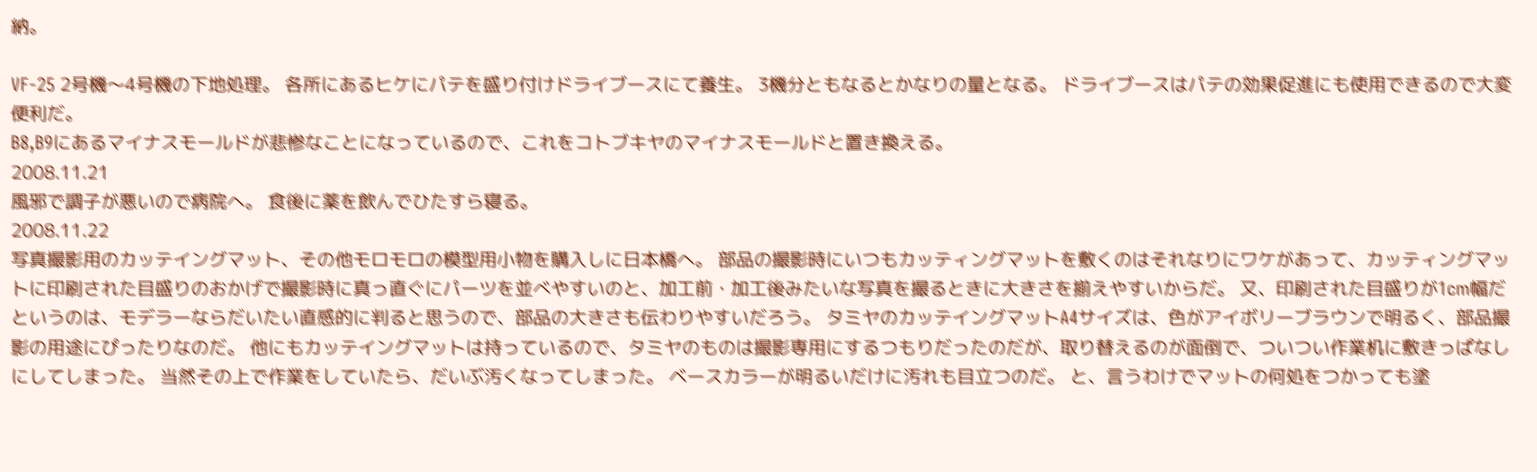納。

VF-25 2号機〜4号機の下地処理。 各所にあるヒケにパテを盛り付けドライブースにて養生。 3機分ともなるとかなりの量となる。 ドライブースはパテの効果促進にも使用できるので大変便利だ。
B8,B9にあるマイナスモールドが悲惨なことになっているので、これをコトブキヤのマイナスモールドと置き換える。
2008.11.21
風邪で調子が悪いので病院へ。 食後に薬を飲んでひたすら寝る。
2008.11.22
写真撮影用のカッテイングマット、その他モロモロの模型用小物を購入しに日本橋へ。 部品の撮影時にいつもカッティングマットを敷くのはそれなりにワケがあって、カッティングマットに印刷された目盛りのおかげで撮影時に真っ直ぐにパーツを並べやすいのと、加工前・加工後みたいな写真を撮るときに大きさを揃えやすいからだ。 又、印刷された目盛りが1cm幅だというのは、モデラーならだいたい直感的に判ると思うので、部品の大きさも伝わりやすいだろう。 タミヤのカッテイングマットA4サイズは、色がアイボリーブラウンで明るく、部品撮影の用途にぴったりなのだ。 他にもカッテイングマットは持っているので、タミヤのものは撮影専用にするつもりだったのだが、取り替えるのが面倒で、ついつい作業机に敷きっぱなしにしてしまった。 当然その上で作業をしていたら、だいぶ汚くなってしまった。 ベースカラーが明るいだけに汚れも目立つのだ。 と、言うわけでマットの何処をつかっても塗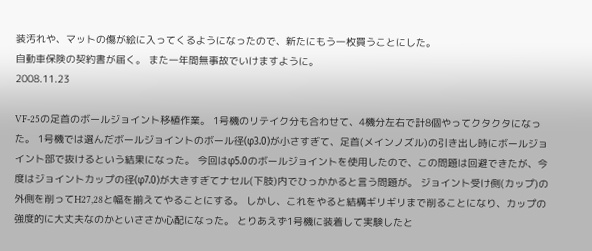装汚れや、マットの傷が絵に入ってくるようになったので、新たにもう一枚買うことにした。
自動車保険の契約書が届く。 また一年間無事故でいけますように。
2008.11.23

VF-25の足首のボールジョイント移植作業。 1号機のリテイク分も合わせて、4機分左右で計8個やってクタクタになった。 1号機では選んだボールジョイントのボール径(φ3.0)が小さすぎて、足首(メインノズル)の引き出し時にボールジョイント部で抜けるという結果になった。 今回はφ5.0のボールジョイントを使用したので、この問題は回避できたが、今度はジョイントカップの径(φ7.0)が大きすぎてナセル(下肢)内でひっかかると言う問題が。 ジョイント受け側(カップ)の外側を削ってH27,28と幅を揃えてやることにする。 しかし、これをやると結構ギリギリまで削ることになり、カップの強度的に大丈夫なのかといささか心配になった。 とりあえず1号機に装着して実験したと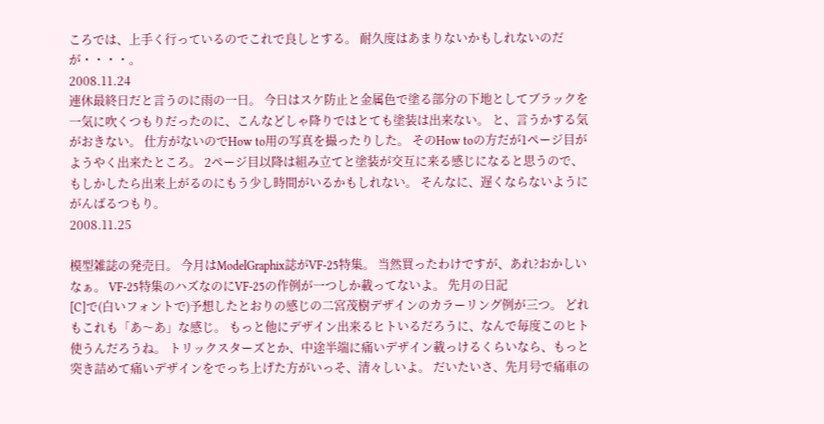ころでは、上手く行っているのでこれで良しとする。 耐久度はあまりないかもしれないのだが・・・・。
2008.11.24
連休最終日だと言うのに雨の一日。 今日はスケ防止と金属色で塗る部分の下地としてブラックを一気に吹くつもりだったのに、こんなどしゃ降りではとても塗装は出来ない。 と、言うかする気がおきない。 仕方がないのでHow to用の写真を撮ったりした。 そのHow toの方だが1ページ目がようやく出来たところ。 2ページ目以降は組み立てと塗装が交互に来る感じになると思うので、もしかしたら出来上がるのにもう少し時間がいるかもしれない。 そんなに、遅くならないようにがんばるつもり。
2008.11.25

模型雑誌の発売日。 今月はModelGraphix誌がVF-25特集。 当然買ったわけですが、あれ?おかしいなぁ。 VF-25特集のハズなのにVF-25の作例が一つしか載ってないよ。 先月の日記
[C]で(白いフォントで)予想したとおりの感じの二宮茂樹デザインのカラーリング例が三つ。 どれもこれも「あ〜あ」な感じ。 もっと他にデザイン出来るヒトいるだろうに、なんで毎度このヒト使うんだろうね。 トリックスターズとか、中途半端に痛いデザイン載っけるくらいなら、もっと突き詰めて痛いデザインをでっち上げた方がいっそ、清々しいよ。 だいたいさ、先月号で痛車の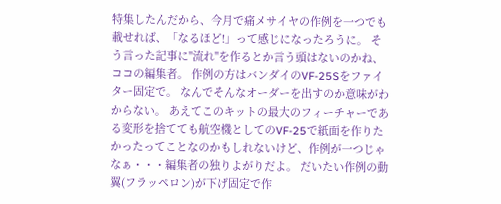特集したんだから、今月で痛メサイヤの作例を一つでも載せれば、「なるほど!」って感じになったろうに。 そう言った記事に"流れ"を作るとか言う頭はないのかね、ココの編集者。 作例の方はバンダイのVF-25Sをファイター固定で。 なんでそんなオーダーを出すのか意味がわからない。 あえてこのキットの最大のフィーチャーである変形を捨てても航空機としてのVF-25で紙面を作りたかったってことなのかもしれないけど、作例が一つじゃなぁ・・・編集者の独りよがりだよ。 だいたい作例の動翼(フラッペロン)が下げ固定で作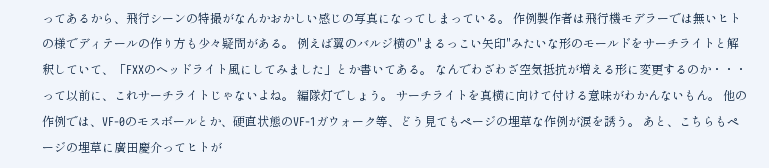ってあるから、飛行シーンの特撮がなんかおかしい感じの写真になってしまっている。 作例製作者は飛行機モデラーでは無いヒトの様でディテールの作り方も少々疑問がある。 例えば翼のバルジ横の"まるっこい矢印"みたいな形のモールドをサーチライトと解釈していて、「FXXのヘッドライト風にしてみました」とか書いてある。 なんでわざわざ空気抵抗が増える形に変更するのか・・・って以前に、これサーチライトじゃないよね。 編隊灯でしょう。 サーチライトを真横に向けて付ける意味がわかんないもん。 他の作例では、VF-0のモスボールとか、硬直状態のVF-1ガウォーク等、どう見てもページの埋草な作例が涙を誘う。 あと、こちらもページの埋草に廣田慶介ってヒトが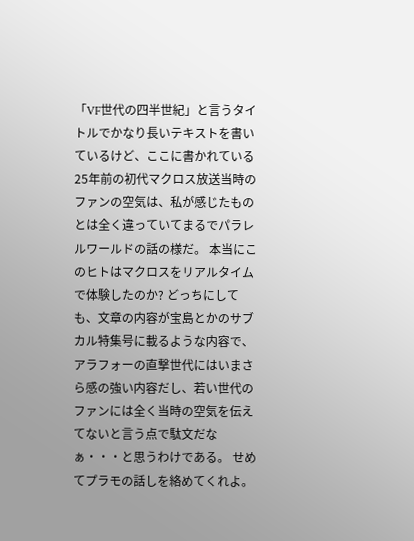「VF世代の四半世紀」と言うタイトルでかなり長いテキストを書いているけど、ここに書かれている25年前の初代マクロス放送当時のファンの空気は、私が感じたものとは全く違っていてまるでパラレルワールドの話の様だ。 本当にこのヒトはマクロスをリアルタイムで体験したのか? どっちにしても、文章の内容が宝島とかのサブカル特集号に載るような内容で、アラフォーの直撃世代にはいまさら感の強い内容だし、若い世代のファンには全く当時の空気を伝えてないと言う点で駄文だなぁ・・・と思うわけである。 せめてプラモの話しを絡めてくれよ。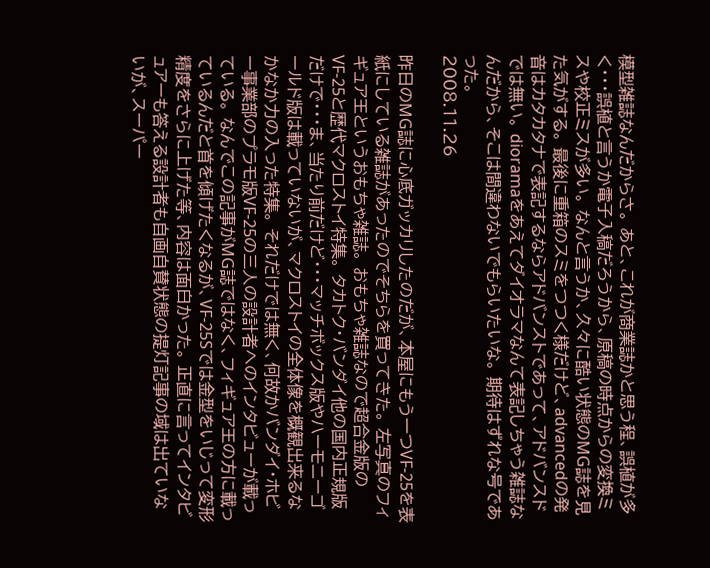模型雑誌なんだからさ。 あと、これが商業誌かと思う程、誤植が多く・・・誤植と言うか電子入稿だろうから、原稿の時点からの変換ミスや校正ミスが多い。 なんと言うか、久々に酷い状態のMG誌を見た気がする。 最後に重箱のスミをつつく様だけど、advancedの発音はカタカタナで表記するならアドバンストであって、アドバンスドでは無い。 dioramaをあえてダイオラマなんて表記しちゃう雑誌なんだから、そこは間違わないでもらいたいな。 期待はずれな号であった。
2008.11.26

昨日のMG誌に心底ガッカリしたのだが、本屋にもう一つVF-25を表紙にしている雑誌があったのでそちらを買ってきた。 左写真のフィギュア王というおもちゃ雑誌。 おもちゃ雑誌なので超合金版のVF-25と歴代マクロストイ特集。 タカトク・バンダイ他の国内正規版だけで・・・ま、当たり前だけど・・・マッチボックス版やハーモニーゴールド版は載っていないが、マクロストイの全体像を概観出来るなかなか力の入った特集。 それだけでは無く、何故かバンダイ・ホビー事業部のプラモ版VF-25の三人の設計者へのインタビューが載っている。 なんでこの記事がMG誌ではなく、フィギュア王の方に載っているんだと首を傾げたくなるが、VF-25Sでは金型をいじって変形精度をさらに上げた等、内容は面白かった。 正直に言ってインタビュアーも答える設計者も自画自賛状態の提灯記事の域は出ていないが、スーパー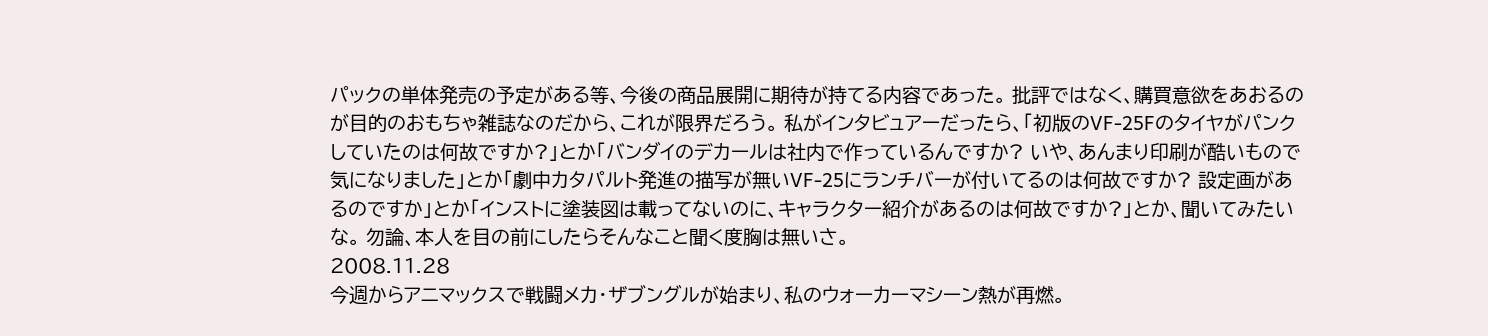パックの単体発売の予定がある等、今後の商品展開に期待が持てる内容であった。 批評ではなく、購買意欲をあおるのが目的のおもちゃ雑誌なのだから、これが限界だろう。 私がインタビュアーだったら、「初版のVF-25Fのタイヤがパンクしていたのは何故ですか?」とか「バンダイのデカールは社内で作っているんですか? いや、あんまり印刷が酷いもので気になりました」とか「劇中カタパルト発進の描写が無いVF-25にランチバーが付いてるのは何故ですか? 設定画があるのですか」とか「インストに塗装図は載ってないのに、キャラクター紹介があるのは何故ですか?」とか、聞いてみたいな。 勿論、本人を目の前にしたらそんなこと聞く度胸は無いさ。
2008.11.28
今週からアニマックスで戦闘メカ・ザブングルが始まり、私のウォーカーマシーン熱が再燃。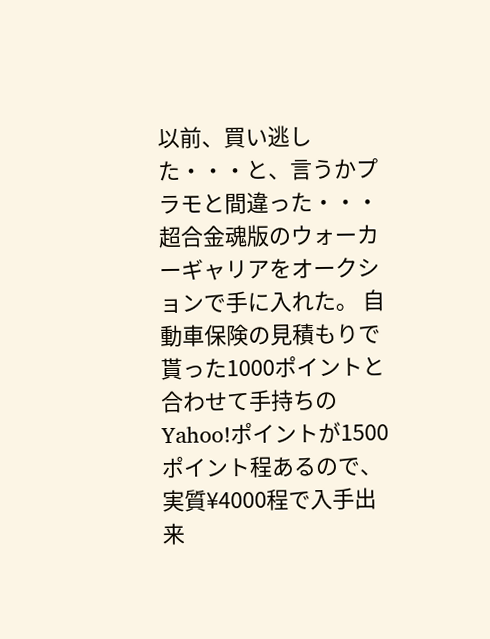以前、買い逃した・・・と、言うかプラモと間違った・・・超合金魂版のウォーカーギャリアをオークションで手に入れた。 自動車保険の見積もりで貰った1000ポイントと合わせて手持ちのYahoo!ポイントが1500ポイント程あるので、実質¥4000程で入手出来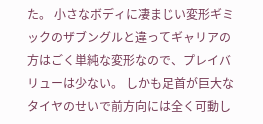た。 小さなボディに凄まじい変形ギミックのザブングルと違ってギャリアの方はごく単純な変形なので、プレイバリューは少ない。 しかも足首が巨大なタイヤのせいで前方向には全く可動し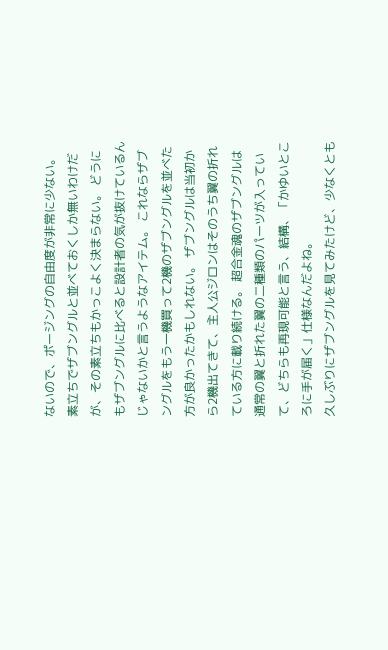ないので、ポージングの自由度が非常に少ない。 素立ちでザブングルと並べておくしか無いわけだが、その素立ちもかっこよく決まらない。 どうにもザブングルに比べると設計者の気が抜けているんじゃないかと言うようなアイテム。 これならザブングルをもう一機買って2機のザブングルを並べた方が良かったかもしれない。 ザブングルは当初から2機出てきて、主人公ジロンはそのうち翼の折れている方に載り続ける。 超合金魂のザブングルは通常の翼と折れた翼の二種類のパーツが入っていて、どちらも再現可能と言う、結構、「かゆいところに手が届く」仕様なんだよね。
久しぶりにザブングルを見てみたけど、少なくとも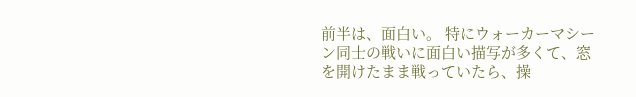前半は、面白い。 特にウォーカーマシーン同士の戦いに面白い描写が多くて、窓を開けたまま戦っていたら、操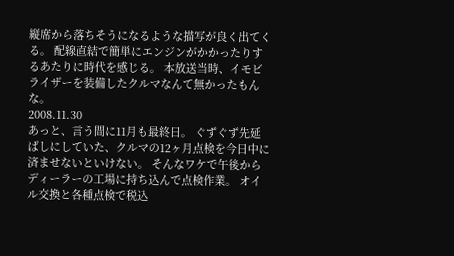縦席から落ちそうになるような描写が良く出てくる。 配線直結で簡単にエンジンがかかったりするあたりに時代を感じる。 本放送当時、イモビライザーを装備したクルマなんて無かったもんな。
2008.11.30
あっと、言う間に11月も最終日。 ぐずぐず先延ばしにしていた、クルマの12ヶ月点検を今日中に済ませないといけない。 そんなワケで午後からディーラーの工場に持ち込んで点検作業。 オイル交換と各種点検で税込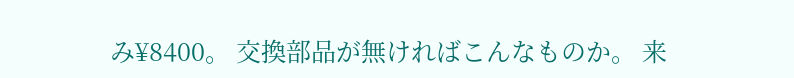み¥8400。 交換部品が無ければこんなものか。 来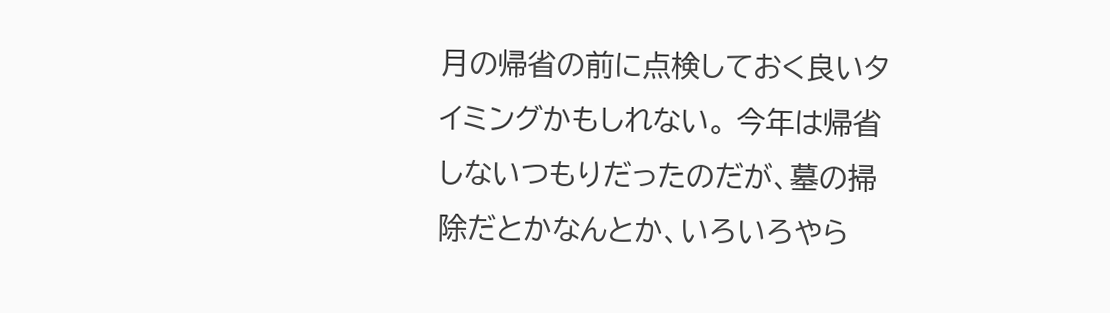月の帰省の前に点検しておく良いタイミングかもしれない。 今年は帰省しないつもりだったのだが、墓の掃除だとかなんとか、いろいろやら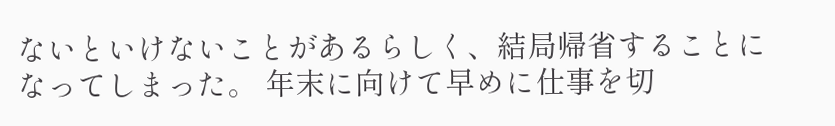ないといけないことがあるらしく、結局帰省することになってしまった。 年末に向けて早めに仕事を切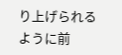り上げられるように前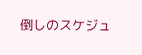倒しのスケジュ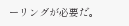ーリングが必要だ。